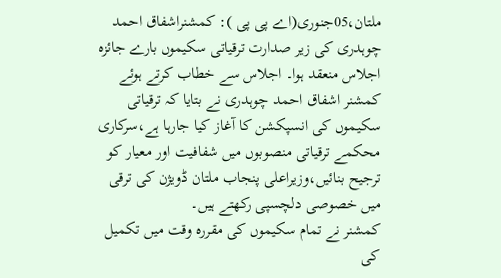ملتان،05جنوری(اے پی پی ): کمشنراشفاق احمد چوہدری کی زیر صدارت ترقیاتی سکیموں بارے جائزہ اجلاس منعقد ہوا۔ اجلاس سے خطاب کرتے ہوئے کمشنر اشفاق احمد چوہدری نے بتایا کہ ترقیاتی سکیموں کی انسپکشن کا آغاز کیا جارہا ہے،سرکاری محکمے ترقیاتی منصوبوں میں شفافیت اور معیار کو ترجیح بنائیں،وزیراعلی پنجاب ملتان ڈویژن کی ترقی میں خصوصی دلچسپی رکھتے ہیں۔
کمشنر نے تمام سکیموں کی مقررہ وقت میں تکمیل کی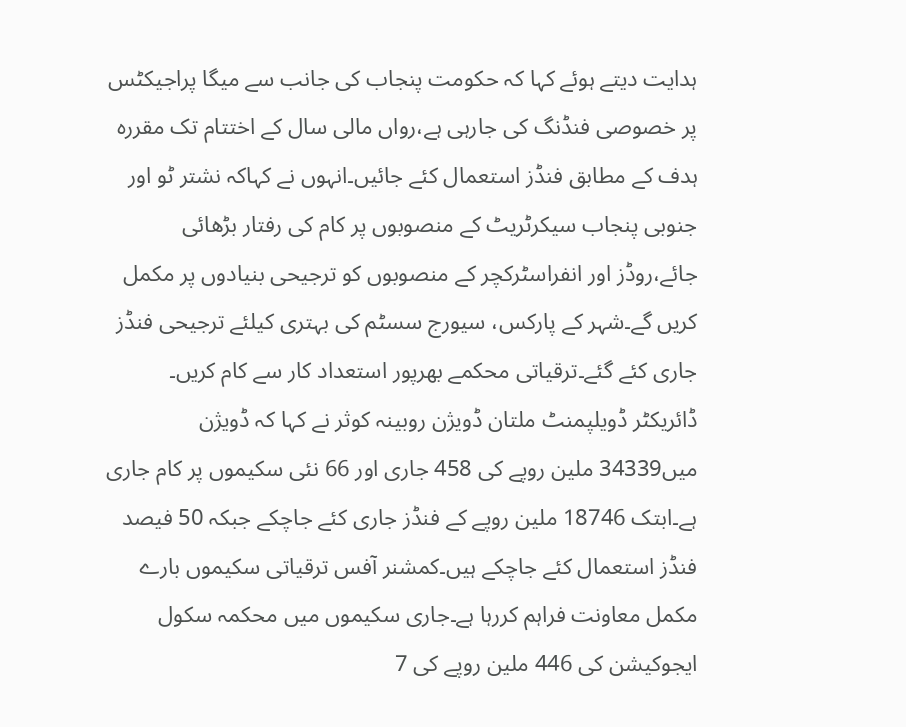ہدایت دیتے ہوئے کہا کہ حکومت پنجاب کی جانب سے میگا پراجیکٹس پر خصوصی فنڈنگ کی جارہی ہے،رواں مالی سال کے اختتام تک مقررہ ہدف کے مطابق فنڈز استعمال کئے جائیں۔انہوں نے کہاکہ نشتر ٹو اور جنوبی پنجاب سیکرٹریٹ کے منصوبوں پر کام کی رفتار بڑھائی جائے،روڈز اور انفراسٹرکچر کے منصوبوں کو ترجیحی بنیادوں پر مکمل کریں گے۔شہر کے پارکس، سیورج سسٹم کی بہتری کیلئے ترجیحی فنڈز جاری کئے گئے۔ترقیاتی محکمے بھرپور استعداد کار سے کام کریں۔
ڈائریکٹر ڈویلپمنٹ ملتان ڈویژن روبینہ کوثر نے کہا کہ ڈویژن میں34339 ملین روپے کی 458 جاری اور 66 نئی سکیموں پر کام جاری ہے۔ابتک 18746 ملین روپے کے فنڈز جاری کئے جاچکے جبکہ 50 فیصد فنڈز استعمال کئے جاچکے ہیں۔کمشنر آفس ترقیاتی سکیموں بارے مکمل معاونت فراہم کررہا ہے۔جاری سکیموں میں محکمہ سکول ایجوکیشن کی 446 ملین روپے کی 7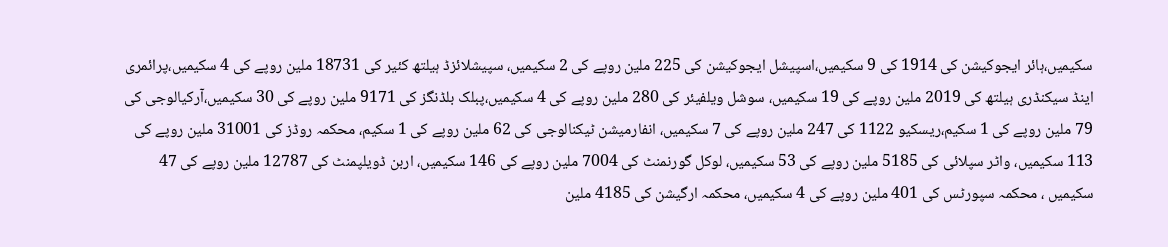سکیمیں،ہائر ایجوکیشن کی 1914 کی 9 سکیمیں،اسپیشل ایجوکیشن کی 225 ملین روپے کی 2 سکیمیں، سپیشلائزڈ ہیلتھ کئیر کی 18731 ملین روپے کی 4 سکیمیں،پرائمری اینڈ سیکنڈری ہیلتھ کی 2019 ملین روپے کی 19 سکیمیں، سوشل ویلفیئر کی 280 ملین روپے کی 4 سکیمیں،پبلک بلڈنگز کی 9171 ملین روپے کی 30 سکیمیں،آرکیالوجی کی 79 ملین روپے کی 1 سکیم،ریسکیو 1122 کی 247 ملین روپے کی 7 سکیمیں، انفارمیشن ٹیکنالوجی کی 62 ملین روپے کی 1 سکیم، محکمہ روڈز کی 31001 ملین روپے کی 113 سکیمیں، واٹر سپلائی کی 5185 ملین روپے کی 53 سکیمیں، لوکل گورنمنٹ کی 7004 ملین روپے کی 146 سکیمیں، اربن ڈویلپمنٹ کی 12787 ملین روپے کی 47 سکیمیں ، محکمہ سپورٹس کی 401 ملین روپے کی 4 سکیمیں، محکمہ ارگیشن کی 4185 ملین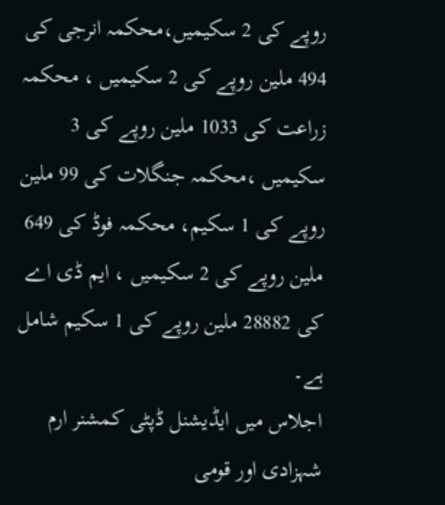روپے کی 2 سکیمیں،محکمہ انرجی کی 494 ملین روپے کی 2 سکیمیں ، محکمہ زراعت کی 1033 ملین روپے کی 3 سکیمیں ،محکمہ جنگلات کی 99 ملین روپے کی 1 سکیم، محکمہ فوڈ کی 649 ملین روپے کی 2 سکیمیں ، ایم ڈی اے کی 28882 ملین روپے کی 1 سکیم شامل ہے۔
اجلاس میں ایڈیشنل ڈپٹی کمشنر ارم شہزادی اور قومی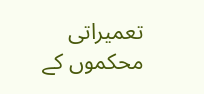تعمیراتی محکموں کے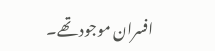افسران موجود تھے۔